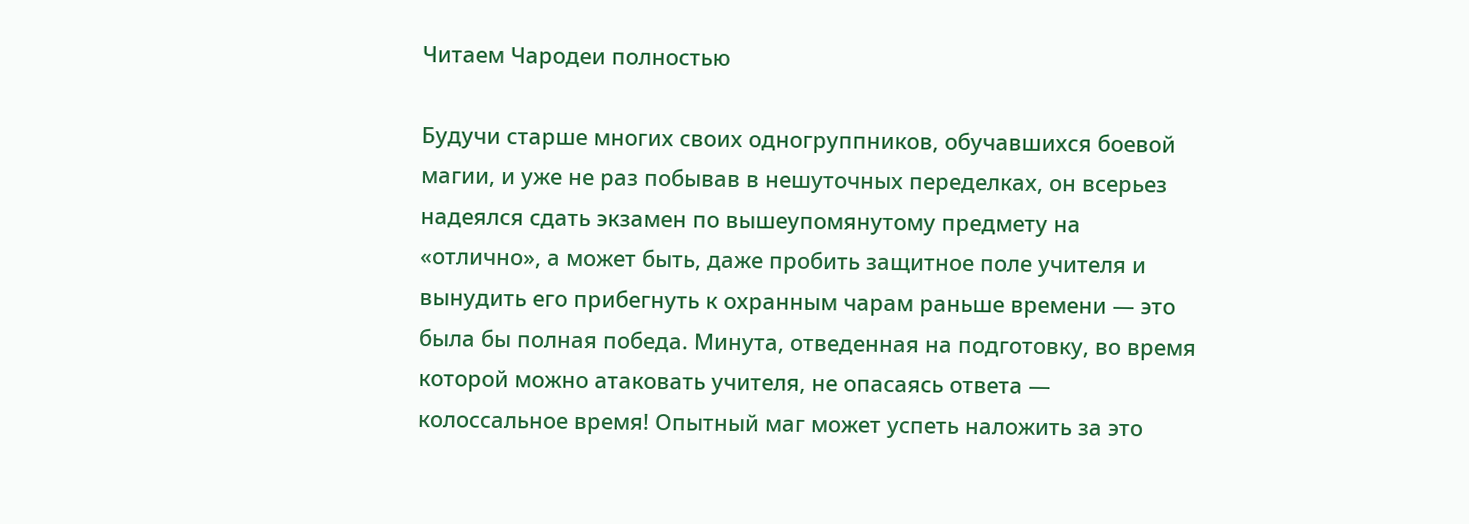Читаем Чародеи полностью

Будучи старше многих своих одногруппников, обучавшихся боевой магии, и уже не раз побывав в нешуточных переделках, он всерьез надеялся сдать экзамен по вышеупомянутому предмету на «отлично», а может быть, даже пробить защитное поле учителя и вынудить его прибегнуть к охранным чарам раньше времени — это была бы полная победа. Минута, отведенная на подготовку, во время которой можно атаковать учителя, не опасаясь ответа — колоссальное время! Опытный маг может успеть наложить за это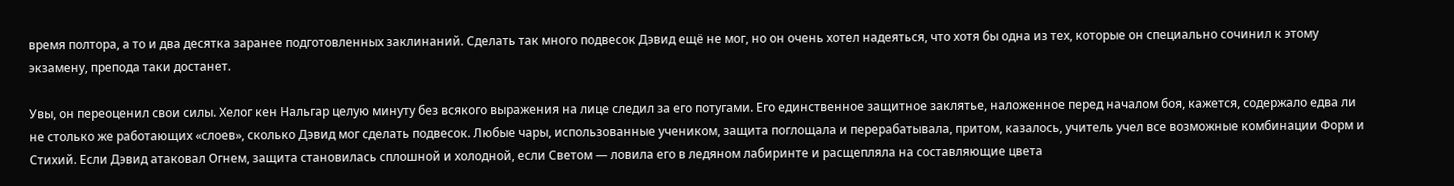время полтора, а то и два десятка заранее подготовленных заклинаний. Сделать так много подвесок Дэвид ещё не мог, но он очень хотел надеяться, что хотя бы одна из тех, которые он специально сочинил к этому экзамену, препода таки достанет.

Увы, он переоценил свои силы. Хелог кен Нальгар целую минуту без всякого выражения на лице следил за его потугами. Его единственное защитное заклятье, наложенное перед началом боя, кажется, содержало едва ли не столько же работающих «слоев», сколько Дэвид мог сделать подвесок. Любые чары, использованные учеником, защита поглощала и перерабатывала, притом, казалось, учитель учел все возможные комбинации Форм и Стихий. Если Дэвид атаковал Огнем, защита становилась сплошной и холодной, если Светом — ловила его в ледяном лабиринте и расщепляла на составляющие цвета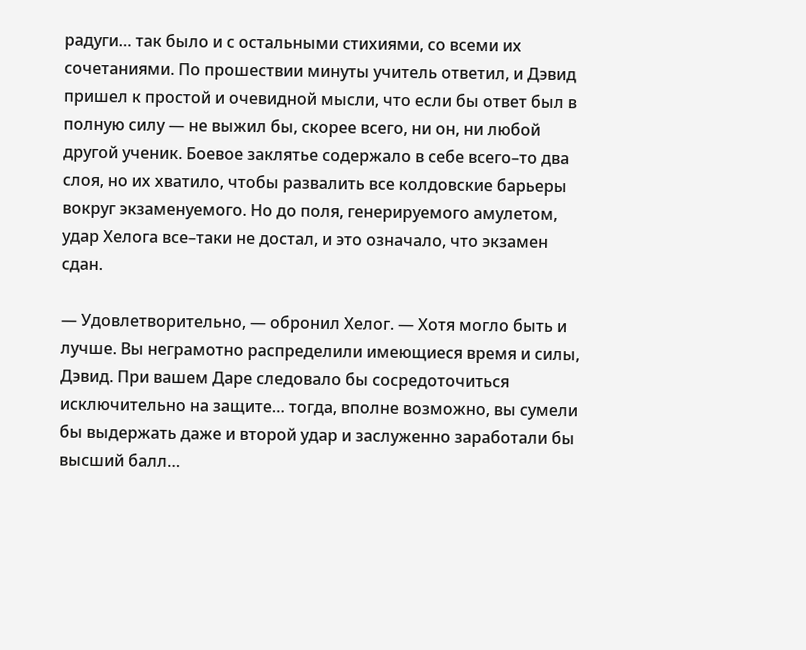радуги… так было и с остальными стихиями, со всеми их сочетаниями. По прошествии минуты учитель ответил, и Дэвид пришел к простой и очевидной мысли, что если бы ответ был в полную силу — не выжил бы, скорее всего, ни он, ни любой другой ученик. Боевое заклятье содержало в себе всего–то два слоя, но их хватило, чтобы развалить все колдовские барьеры вокруг экзаменуемого. Но до поля, генерируемого амулетом, удар Хелога все–таки не достал, и это означало, что экзамен сдан.

— Удовлетворительно, — обронил Хелог. — Хотя могло быть и лучше. Вы неграмотно распределили имеющиеся время и силы, Дэвид. При вашем Даре следовало бы сосредоточиться исключительно на защите… тогда, вполне возможно, вы сумели бы выдержать даже и второй удар и заслуженно заработали бы высший балл…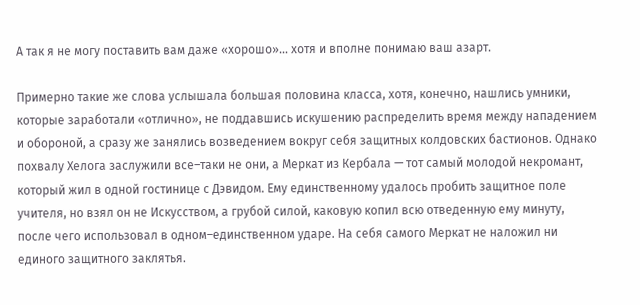А так я не могу поставить вам даже «хорошо»… хотя и вполне понимаю ваш азарт.

Примерно такие же слова услышала большая половина класса, хотя, конечно, нашлись умники, которые заработали «отлично», не поддавшись искушению распределить время между нападением и обороной, а сразу же занялись возведением вокруг себя защитных колдовских бастионов. Однако похвалу Хелога заслужили все–таки не они, а Меркат из Кербала — тот самый молодой некромант, который жил в одной гостинице с Дэвидом. Ему единственному удалось пробить защитное поле учителя, но взял он не Искусством, а грубой силой, каковую копил всю отведенную ему минуту, после чего использовал в одном–единственном ударе. На себя самого Меркат не наложил ни единого защитного заклятья.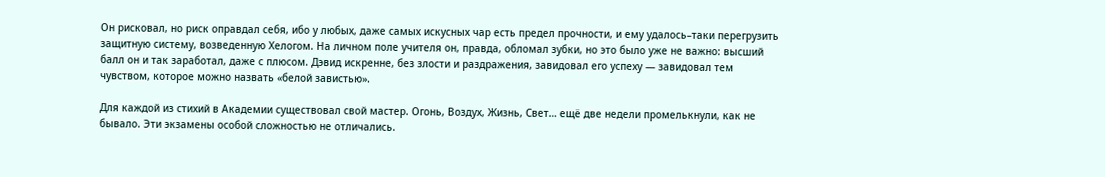Он рисковал, но риск оправдал себя, ибо у любых, даже самых искусных чар есть предел прочности, и ему удалось–таки перегрузить защитную систему, возведенную Хелогом. На личном поле учителя он, правда, обломал зубки, но это было уже не важно: высший балл он и так заработал, даже с плюсом. Дэвид искренне, без злости и раздражения, завидовал его успеху — завидовал тем чувством, которое можно назвать «белой завистью».

Для каждой из стихий в Академии существовал свой мастер. Огонь, Воздух, Жизнь, Свет… ещё две недели промелькнули, как не бывало. Эти экзамены особой сложностью не отличались.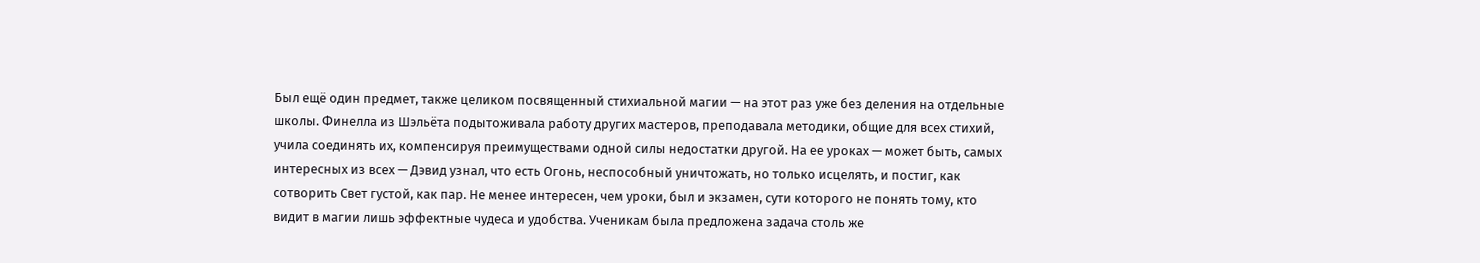Был ещё один предмет, также целиком посвященный стихиальной магии — на этот раз уже без деления на отдельные школы. Финелла из Шэльёта подытоживала работу других мастеров, преподавала методики, общие для всех стихий, учила соединять их, компенсируя преимуществами одной силы недостатки другой. На ее уроках — может быть, самых интересных из всех — Дэвид узнал, что есть Огонь, неспособный уничтожать, но только исцелять, и постиг, как сотворить Свет густой, как пар. Не менее интересен, чем уроки, был и экзамен, сути которого не понять тому, кто видит в магии лишь эффектные чудеса и удобства. Ученикам была предложена задача столь же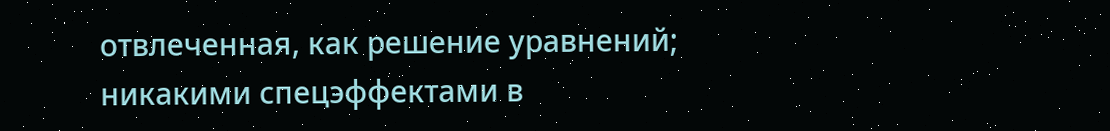отвлеченная, как решение уравнений; никакими спецэффектами в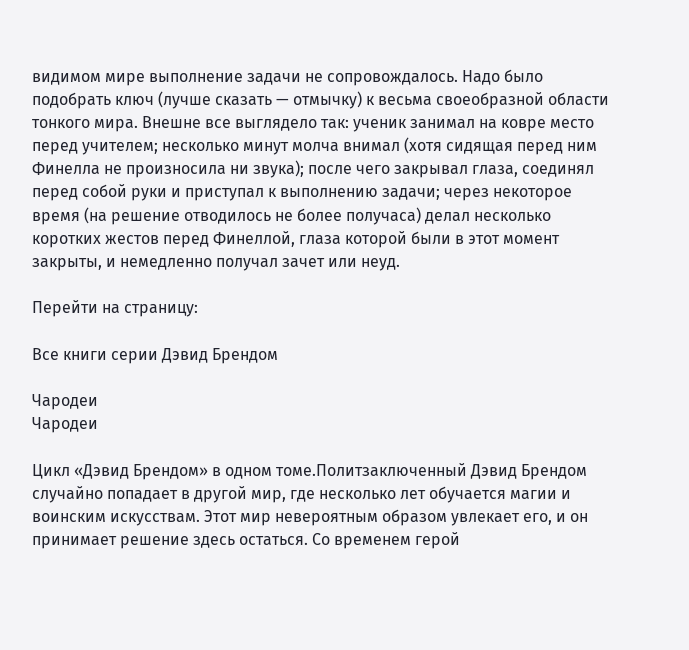видимом мире выполнение задачи не сопровождалось. Надо было подобрать ключ (лучше сказать — отмычку) к весьма своеобразной области тонкого мира. Внешне все выглядело так: ученик занимал на ковре место перед учителем; несколько минут молча внимал (хотя сидящая перед ним Финелла не произносила ни звука); после чего закрывал глаза, соединял перед собой руки и приступал к выполнению задачи; через некоторое время (на решение отводилось не более получаса) делал несколько коротких жестов перед Финеллой, глаза которой были в этот момент закрыты, и немедленно получал зачет или неуд.

Перейти на страницу:

Все книги серии Дэвид Брендом

Чародеи
Чародеи

Цикл «Дэвид Брендом» в одном томе.Политзаключенный Дэвид Брендом случайно попадает в другой мир, где несколько лет обучается магии и воинским искусствам. Этот мир невероятным образом увлекает его, и он принимает решение здесь остаться. Со временем герой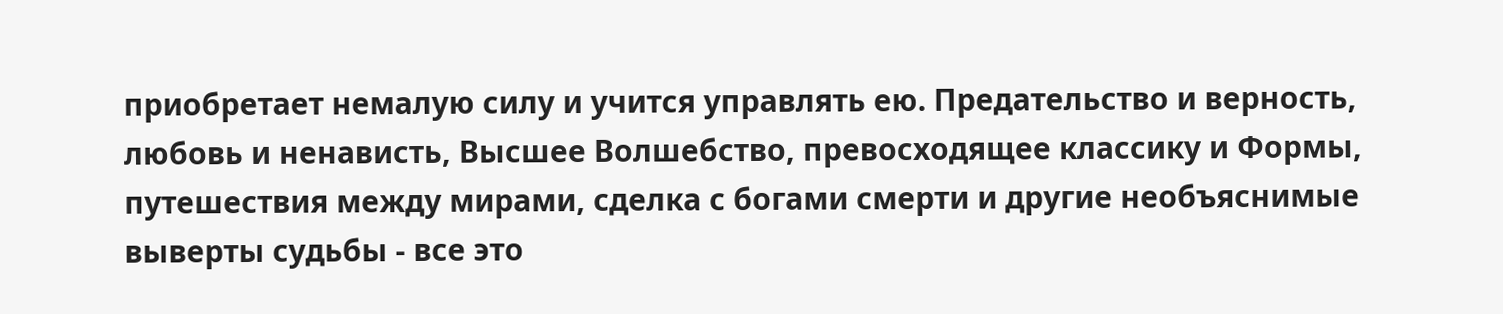приобретает немалую силу и учится управлять ею. Предательство и верность, любовь и ненависть, Высшее Волшебство, превосходящее классику и Формы, путешествия между мирами, сделка с богами смерти и другие необъяснимые выверты судьбы - все это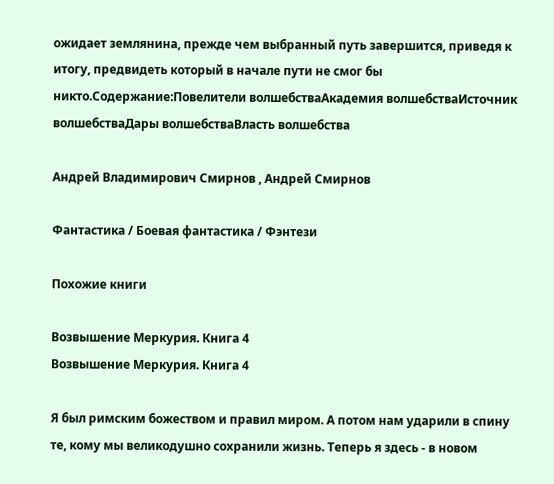ожидает землянина, прежде чем выбранный путь завершится, приведя к итогу, предвидеть который в начале пути не смог бы никто.Содержание:Повелители волшебстваАкадемия волшебстваИсточник волшебстваДары волшебстваВласть волшебства

Андрей Владимирович Смирнов , Андрей Смирнов

Фантастика / Боевая фантастика / Фэнтези

Похожие книги

Возвышение Меркурия. Книга 4
Возвышение Меркурия. Книга 4

Я был римским божеством и правил миром. А потом нам ударили в спину те, кому мы великодушно сохранили жизнь. Теперь я здесь - в новом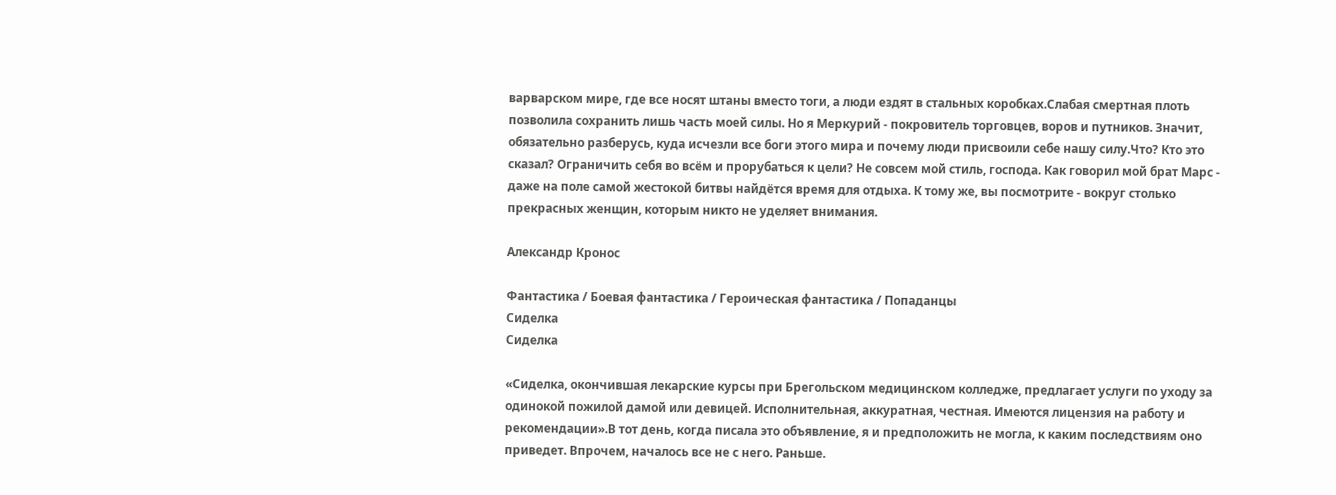варварском мире, где все носят штаны вместо тоги, а люди ездят в стальных коробках.Слабая смертная плоть позволила сохранить лишь часть моей силы. Но я Меркурий - покровитель торговцев, воров и путников. Значит, обязательно разберусь, куда исчезли все боги этого мира и почему люди присвоили себе нашу силу.Что? Кто это сказал? Ограничить себя во всём и прорубаться к цели? Не совсем мой стиль, господа. Как говорил мой брат Марс - даже на поле самой жестокой битвы найдётся время для отдыха. К тому же, вы посмотрите - вокруг столько прекрасных женщин, которым никто не уделяет внимания.

Александр Кронос

Фантастика / Боевая фантастика / Героическая фантастика / Попаданцы
Сиделка
Сиделка

«Сиделка, окончившая лекарские курсы при Брегольском медицинском колледже, предлагает услуги по уходу за одинокой пожилой дамой или девицей. Исполнительная, аккуратная, честная. Имеются лицензия на работу и рекомендации».В тот день, когда писала это объявление, я и предположить не могла, к каким последствиям оно приведет. Впрочем, началось все не с него. Раньше.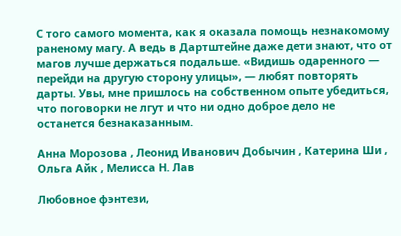С того самого момента, как я оказала помощь незнакомому раненому магу. А ведь в Дартштейне даже дети знают, что от магов лучше держаться подальше. «Видишь одаренного — перейди на другую сторону улицы», — любят повторять дарты. Увы, мне пришлось на собственном опыте убедиться, что поговорки не лгут и что ни одно доброе дело не останется безнаказанным.

Анна Морозова , Леонид Иванович Добычин , Катерина Ши , Ольга Айк , Мелисса Н. Лав

Любовное фэнтези,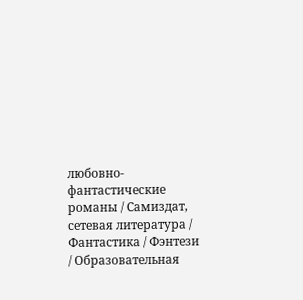любовно-фантастические романы / Самиздат, сетевая литература / Фантастика / Фэнтези / Образовательная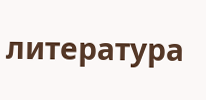литература